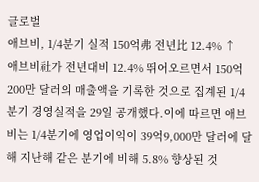글로벌
애브비, 1/4분기 실적 150억弗 전년比 12.4% ↑
애브비社가 전년대비 12.4% 뛰어오르면서 150억200만 달러의 매출액을 기록한 것으로 집계된 1/4분기 경영실적을 29일 공개했다.이에 따르면 애브비는 1/4분기에 영업이익이 39억9,000만 달러에 달해 지난해 같은 분기에 비해 5.8% 향상된 것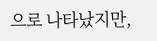으로 나타났지만,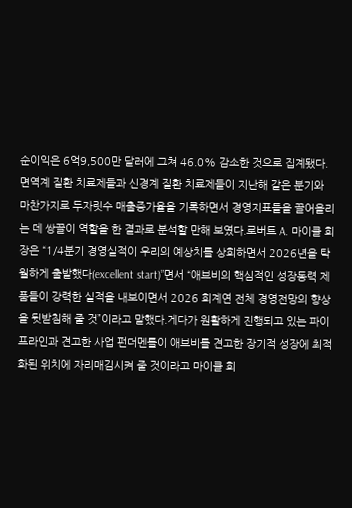순이익은 6억9,500만 달러에 그쳐 46.0% 감소한 것으로 집계됐다.면역계 질환 치료제들과 신경계 질환 치료제들이 지난해 같은 분기와 마찬가지로 두자릿수 매출증가율을 기록하면서 경영지표들을 끌어올리는 데 쌍끌이 역할을 한 결과로 분석할 만해 보였다.로버트 A. 마이클 회장은 “1/4분기 경영실적이 우리의 예상치를 상회하면서 2026년을 탁월하게 출발했다(excellent start)”면서 “애브비의 핵심적인 성장동력 제품들이 강력한 실적을 내보이면서 2026 회계연 전체 경영전망의 향상을 뒷받침해 줄 것”이라고 말했다.게다가 원활하게 진행되고 있는 파이프라인과 견고한 사업 펀더멘틀이 애브비를 견고한 장기적 성장에 최적화된 위치에 자리매김시켜 줄 것이라고 마이클 회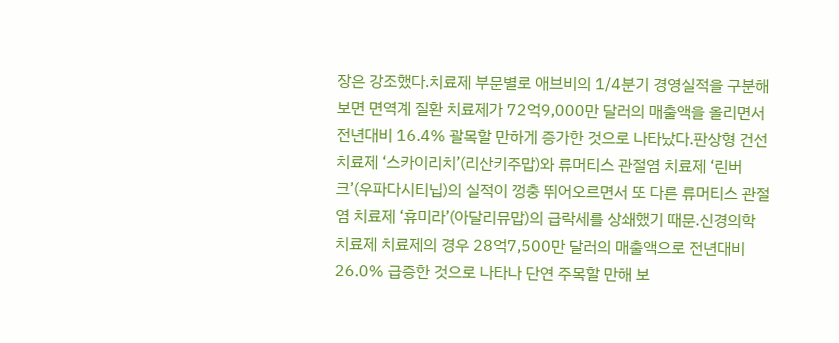장은 강조했다.치료제 부문별로 애브비의 1/4분기 경영실적을 구분해 보면 면역계 질환 치료제가 72억9,000만 달러의 매출액을 올리면서 전년대비 16.4% 괄목할 만하게 증가한 것으로 나타났다.판상형 건선 치료제 ‘스카이리치’(리산키주맙)와 류머티스 관절염 치료제 ‘린버크’(우파다시티닙)의 실적이 껑충 뛰어오르면서 또 다른 류머티스 관절염 치료제 ‘휴미라’(아달리뮤맙)의 급락세를 상쇄했기 때문.신경의학 치료제 치료제의 경우 28억7,500만 달러의 매출액으로 전년대비 26.0% 급증한 것으로 나타나 단연 주목할 만해 보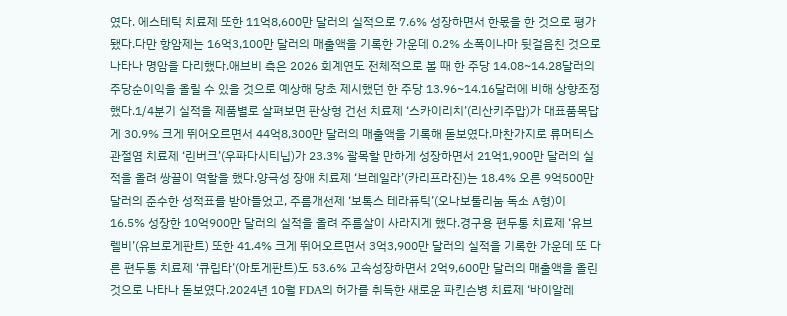였다. 에스테틱 치료제 또한 11억8,600만 달러의 실적으로 7.6% 성장하면서 한몫을 한 것으로 평가됐다.다만 항암제는 16억3,100만 달러의 매출액을 기록한 가운데 0.2% 소폭이나마 뒷걸음친 것으로 나타나 명암을 다리했다.애브비 측은 2026 회계연도 전체적으로 볼 때 한 주당 14.08~14.28달러의 주당순이익을 올릴 수 있을 것으로 예상해 당초 제시했던 한 주당 13.96~14.16달러에 비해 상향조정했다.1/4분기 실적을 제품별로 살펴보면 판상형 건선 치료제 ‘스카이리치’(리산키주맙)가 대표품목답게 30.9% 크게 뛰어오르면서 44억8,300만 달러의 매출액을 기록해 돋보였다.마찬가지로 류머티스 관절염 치료제 ‘린버크’(우파다시티닙)가 23.3% 괄목할 만하게 성장하면서 21억1,900만 달러의 실적을 올려 쌍끌이 역할을 했다.양극성 장애 치료제 ‘브레일라’(카리프라진)는 18.4% 오른 9억500만 달러의 준수한 성적표를 받아들었고, 주름개선제 ‘보톡스 테라퓨틱’(오나보툴리눔 독소 A형)이 16.5% 성장한 10억900만 달러의 실적을 올려 주름살이 사라지게 했다.경구용 편두통 치료제 ‘유브렐비’(유브로게판트) 또한 41.4% 크게 뛰어오르면서 3억3,900만 달러의 실적을 기록한 가운데 또 다른 편두통 치료제 ‘큐립타’(아토게판트)도 53.6% 고속성장하면서 2억9,600만 달러의 매출액을 올린 것으로 나타나 돋보였다.2024년 10월 FDA의 허가를 취득한 새로운 파킨슨병 치료제 ‘바이알레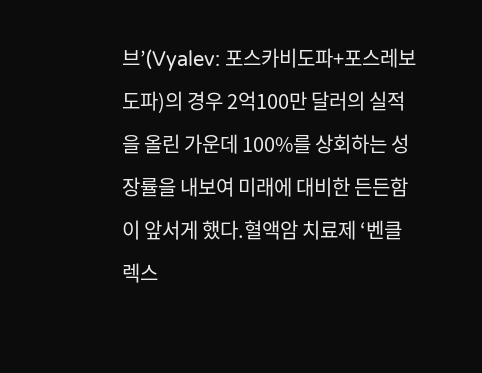브’(Vyalev: 포스카비도파+포스레보도파)의 경우 2억100만 달러의 실적을 올린 가운데 100%를 상회하는 성장률을 내보여 미래에 대비한 든든함이 앞서게 했다.혈액암 치료제 ‘벤클렉스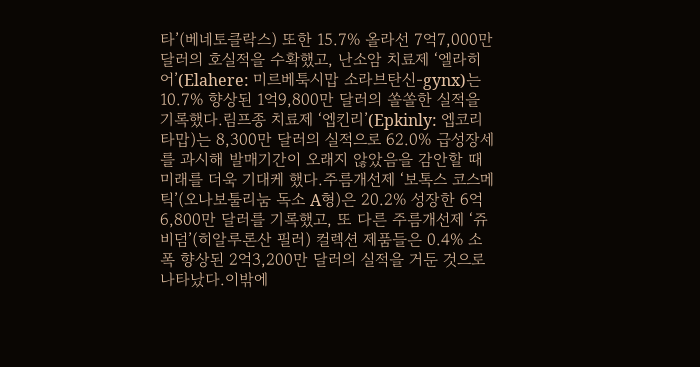타’(베네토클락스) 또한 15.7% 올라선 7억7,000만 달러의 호실적을 수확했고, 난소암 치료제 ‘엘라히어’(Elahere: 미르베툭시맙 소라브탄신-gynx)는 10.7% 향상된 1억9,800만 달러의 쏠쏠한 실적을 기록했다.림프종 치료제 ‘엡킨리’(Epkinly: 엡코리타맙)는 8,300만 달러의 실적으로 62.0% 급성장세를 과시해 발매기간이 오래지 않았음을 감안할 때 미래를 더욱 기대케 했다.주름개선제 ‘보톡스 코스메틱’(오나보툴리눔 독소 A형)은 20.2% 성장한 6억6,800만 달러를 기록했고, 또 다른 주름개선제 ‘쥬비덤’(히알루론산 필러) 컬렉션 제품들은 0.4% 소폭 향상된 2억3,200만 달러의 실적을 거둔 것으로 나타났다.이밖에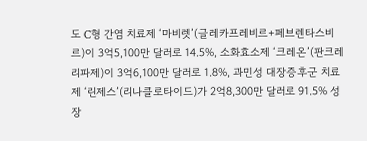도 C형 간염 치료제 ‘마비렛’(글레카프레비르+페브렌타스비르)이 3억5,100만 달러로 14.5%, 소화효소제 ‘크레온’(판크레리파제)이 3억6,100만 달러로 1.8%, 과민성 대장증후군 치료제 ‘린제스’(리나클로타이드)가 2억8,300만 달러로 91.5% 성장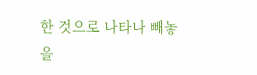한 것으로 나타나 빼놓을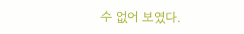수 없어 보였다.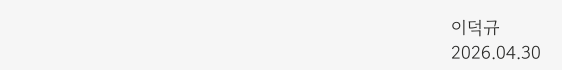이덕규
2026.04.30